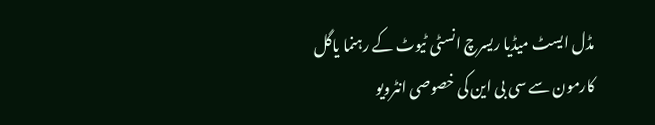مڈل ایسٹ میڈیا ریسرچ انسٹی ٹیوٹ کے رہنما یاگل کارمون سے سی بی این کی خصوصی انٹرویو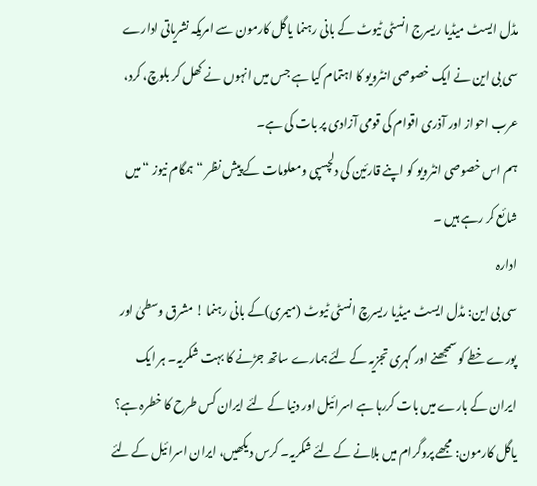مڈل ایسٹ میڈیا ریسرج انسٹی ٹیوٹ کے بانی رہنما یاگل کارمون سے امریکہ نشریاتی ادارے سی بی این نے ایک خصوصی انٹرویو کا اہتمام کیا ہے جس میں انہوں نے کھل کر بلوچ، کرد، عرب احواز اور آذری اقوام کی قومی آزادی پر بات کی ہے۔
ہم اس خصوصی انٹرویو کو اپنے قارئین کی دلچسپی ومعلومات کے پیش نظر “ہمگام نیوز “میں شائع کر رہے ہیں ۔
ادارہ
سی بی این: مڈل ایسٹ میڈیا ریسرچ انسٹی ٹیوٹ (میمری)کے بانی رہنما ! مشرق وسطیٰ اور پورے خطے کو سمجھنے اور گہری تجزیہ کے لئے ہمارے ساتھ جڑنے کا بہت شکریہ۔ ہر ایک ایران کے بارے میں بات کررہا ہے اسرائیل اور دنیا کے لئے ایران کس طرح کا خطرہ ہے؟
یاگل کارمون: مجھے پروگرام میں بلانے کے لئے شکریہ۔ کرس دیکھیں، ایران اسرائیل کے لئے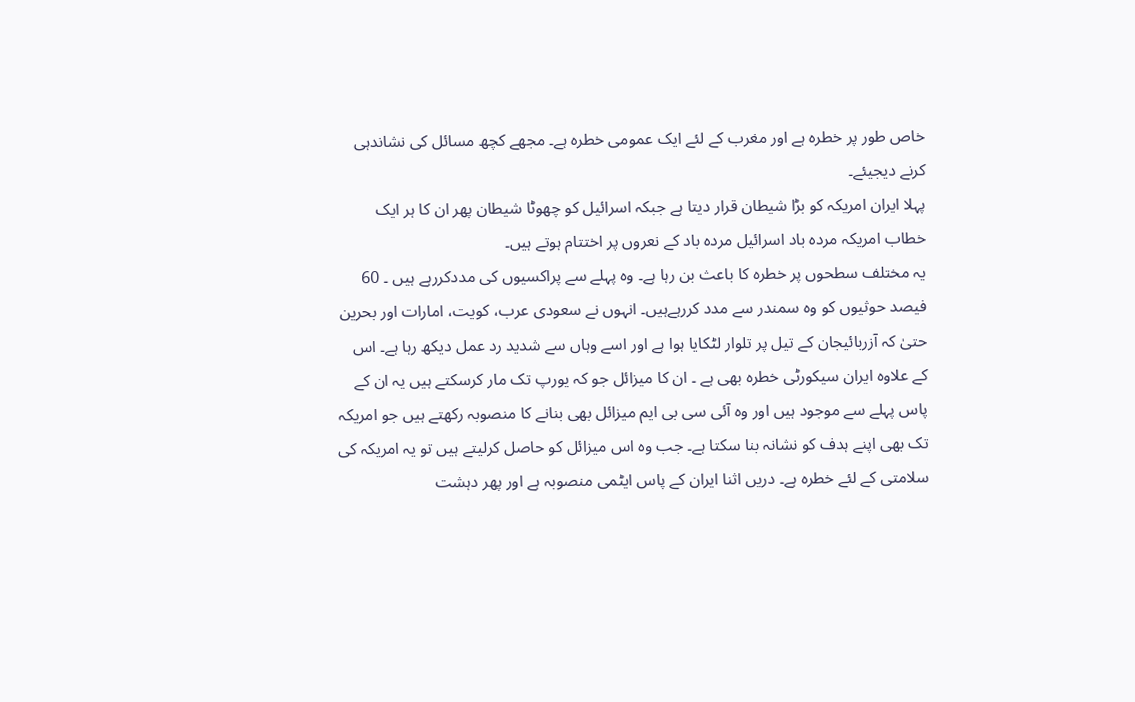خاص طور پر خطرہ ہے اور مغرب کے لئے ایک عمومی خطرہ ہے۔ مجھے کچھ مسائل کی نشاندہی کرنے دیجیئے۔
پہلا ایران امریکہ کو بڑا شیطان قرار دیتا ہے جبکہ اسرائیل کو چھوٹا شیطان پھر ان کا ہر ایک خطاب امریکہ مردہ باد اسرائیل مردہ باد کے نعروں پر اختتام ہوتے ہیں۔
یہ مختلف سطحوں پر خطرہ کا باعث بن رہا ہے۔ وہ پہلے سے پراکسیوں کی مددکررہے ہیں ۔ 60 فیصد حوثیوں کو وہ سمندر سے مدد کررہےہیں۔ انہوں نے سعودی عرب، کویت، امارات اور بحرین حتیٰ کہ آزربائیجان کے تیل پر تلوار لٹکایا ہوا ہے اور اسے وہاں سے شدید رد عمل دیکھ رہا ہے۔ اس کے علاوہ ایران سیکورٹی خطرہ بھی ہے ۔ ان کا میزائل جو کہ یورپ تک مار کرسکتے ہیں یہ ان کے پاس پہلے سے موجود ہیں اور وہ آئی سی بی ایم میزائل بھی بنانے کا منصوبہ رکھتے ہیں جو امریکہ تک بھی اپنے ہدف کو نشانہ بنا سکتا ہے۔ جب وہ اس میزائل کو حاصل کرلیتے ہیں تو یہ امریکہ کی سلامتی کے لئے خطرہ ہے۔ دریں اثنا ایران کے پاس ایٹمی منصوبہ ہے اور پھر دہشت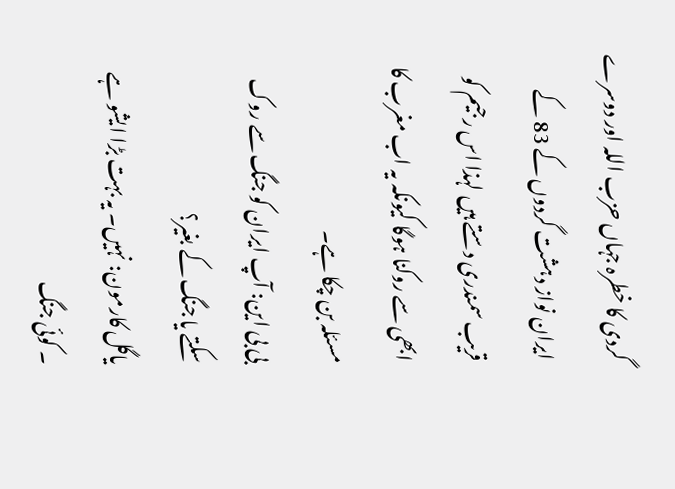گردی کا خطرہ جہاں حزب اللہ اور دوسرے ایران نواز دہشت گردوں کے 83 کے قریب سمندری دستے ہیں لہذا اس رجیم کو ابھی سے روکنا ہوگا کیونکہ یہ اب مغرب کا مسئلہ بن چکا ہے۔
بی بی این: آپ ایران کو جنگ سے روک سکتے یا جنگ کے بغیر؟
یاگل کارمون: نہیں۔ یہ بہت بڑا ایشو ہے ۔ کوئی جنگ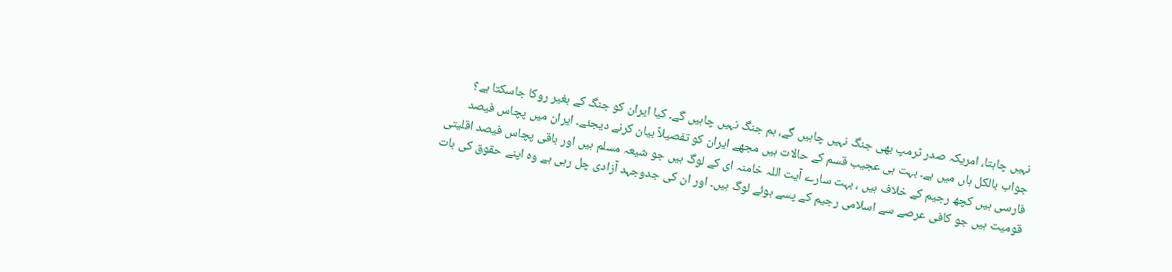نہیں چاہتا، امریکہ صدر ٹرمپ بھی جنگ نہیں چاہیں گے، ہم جنگ نہیں چاہیں گے۔ کیا ایران کو جنگ کے بغیر روکا جاسکتا ہے؟ جواب بالکل ہاں میں ہے۔ بہت ہی عجیب قسم کے حالات ہیں مجھے ایران کو تفصیلاً بیان کرنے دیجئے۔ ایران میں پچاس فیصد فارسی ہیں کچھ رجیم کے خلاف ہیں ، بہت سارے آیت اللہ خامنہ ای کے لوگ ہیں جو شیعہ مسلم ہیں اور باقی پچاس فیصد اقلیتی قومیت ہیں جو کافی عرصے سے اسلامی رجیم کے پسے ہوئے لوگ ہیں۔ اور ان کی جدوجہد آزادی چل رہی ہے وہ اپنے حقوق کی بات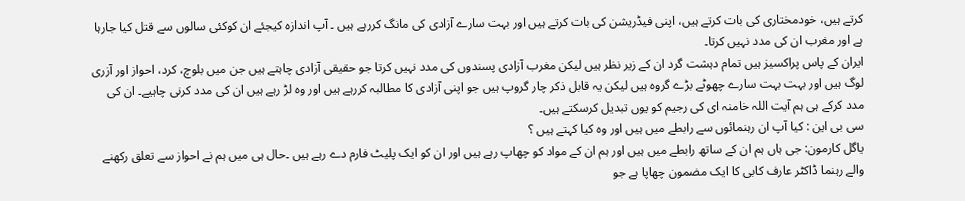کرتے ہیں، خودمختاری کی بات کرتے ہیں، اپنی فیڈریشن کی بات کرتے ہیں اور بہت سارے آزادی کی مانگ کررہے ہیں ۔ آپ اندازہ کیجئے ان کوکئی سالوں سے قتل کیا جارہا ہے اور مغرب ان کی مدد نہیں کرتا۔
ایران کے پاس پراکسیز ہیں تمام دہشت گرد ان کے زیر نظر ہیں لیکن مغرب آزادی پسندوں کی مدد نہیں کرتا جو حقیقی آزادی چاہتے ہیں جن میں بلوچ، کرد، احواز اور آزری لوگ ہیں اور بہت بہت سارے چھوٹے بڑے گروہ ہیں لیکن یہ قابل ذکر چار گروپ ہیں جو اپنی آزادی کا مطالبہ کررہے ہیں اور وہ لڑ رہے ہیں ان کی مدد کرنی چاہیے۔ ان کی مدد کرکے ہی ہم آیت اللہ خامنہ ای کی رجیم کو یوں تبدیل کرسکتے ہیں۔
سی بی این : کیا آپ ان رہنمائوں سے رابطے میں ہیں اور وہ کیا کہتے ہیں ؟
یاگل کارمون: جی ہاں ہم ان کے ساتھ رابطے میں ہیں اور ہم ان کے مواد کو چھاپ رہے ہیں اور ان کو ایک پلیٹ فارم دے رہے ہیں ۔حال ہی میں ہم نے احواز سے تعلق رکھنے والے رہنما ڈاکٹر عارف کابی کا ایک مضمون چھاپا ہے جو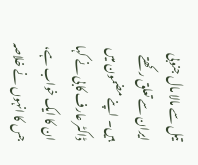تیل سے مالا مال جنوبی ایران سے تعلق رکھتے ہیں۔ اپنے مضمون میں ڈاکٹر عارف کابی نے کہا ان کا ایک خواب ہے، جس کا انہوں نے خلاصہ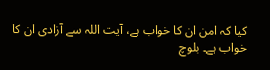کیا کہ امن ان کا خواب ہے، آیت اللہ سے آزادی ان کا خواب ہے۔ بلوچ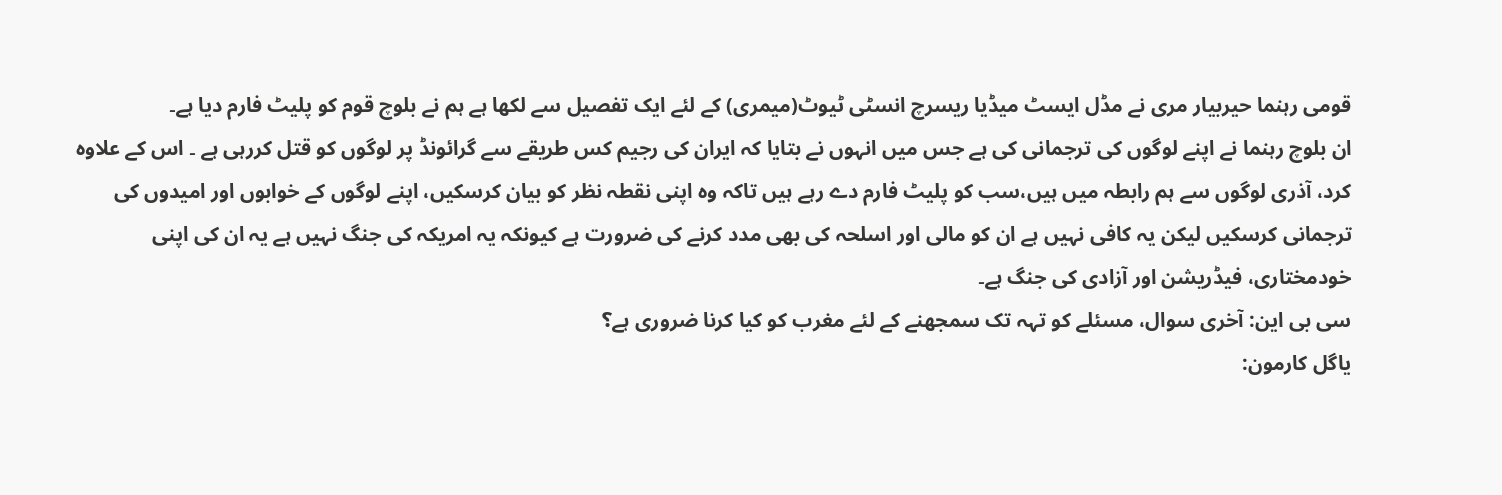قومی رہنما حیربیار مری نے مڈل ایسٹ میڈیا ریسرچ انسٹی ٹیوٹ(میمری) کے لئے ایک تفصیل سے لکھا ہے ہم نے بلوچ قوم کو پلیٹ فارم دیا ہے۔
ان بلوچ رہنما نے اپنے لوگوں کی ترجمانی کی ہے جس میں انہوں نے بتایا کہ ایران کی رجیم کس طریقے سے گرائونڈ پر لوگوں کو قتل کررہی ہے ۔ اس کے علاوہ کرد، آذری لوگوں سے ہم رابطہ میں ہیں،سب کو پلیٹ فارم دے رہے ہیں تاکہ وہ اپنی نقطہ نظر کو بیان کرسکیں، اپنے لوگوں کے خوابوں اور امیدوں کی ترجمانی کرسکیں لیکن یہ کافی نہیں ہے ان کو مالی اور اسلحہ کی بھی مدد کرنے کی ضرورت ہے کیونکہ یہ امریکہ کی جنگ نہیں ہے یہ ان کی اپنی خودمختاری، فیڈریشن اور آزادی کی جنگ ہے۔
سی بی این: آخری سوال، مسئلے کو تہہ تک سمجھنے کے لئے مغرب کو کیا کرنا ضروری ہے؟
یاگل کارمون: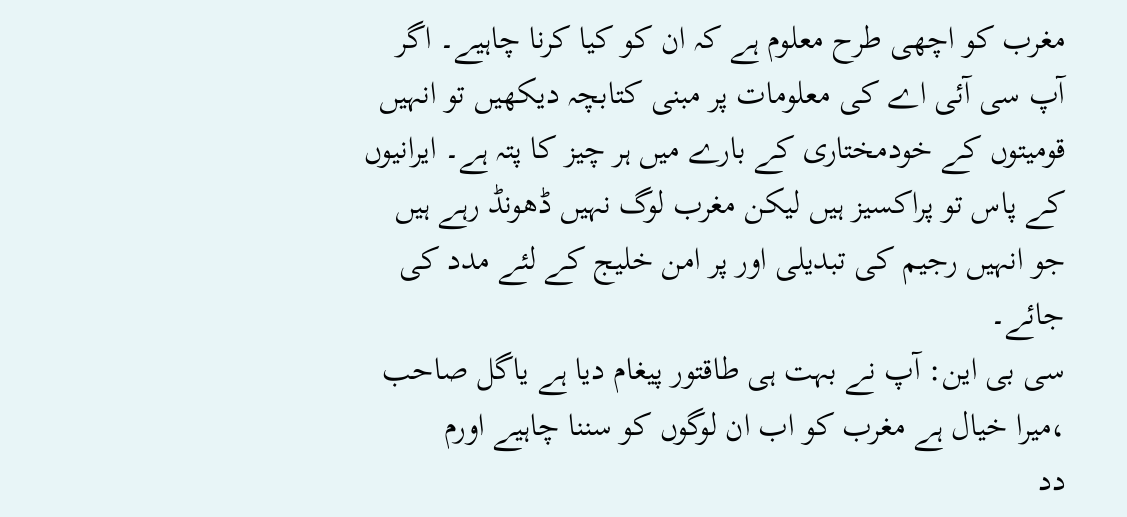مغرب کو اچھی طرح معلوم ہے کہ ان کو کیا کرنا چاہیے۔ اگر آپ سی آئی اے کی معلومات پر مبنی کتابچہ دیکھیں تو انہیں قومیتوں کے خودمختاری کے بارے میں ہر چیز کا پتہ ہے۔ ایرانیوں کے پاس تو پراکسیز ہیں لیکن مغرب لوگ نہیں ڈھونڈ رہے ہیں جو انہیں رجیم کی تبدیلی اور پر امن خلیج کے لئے مدد کی جائے۔
سی بی این: آپ نے بہت ہی طاقتور پیغام دیا ہے یاگل صاحب ،میرا خیال ہے مغرب کو اب ان لوگوں کو سننا چاہیے اورم
دد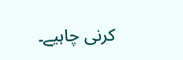کرنی چاہیے۔